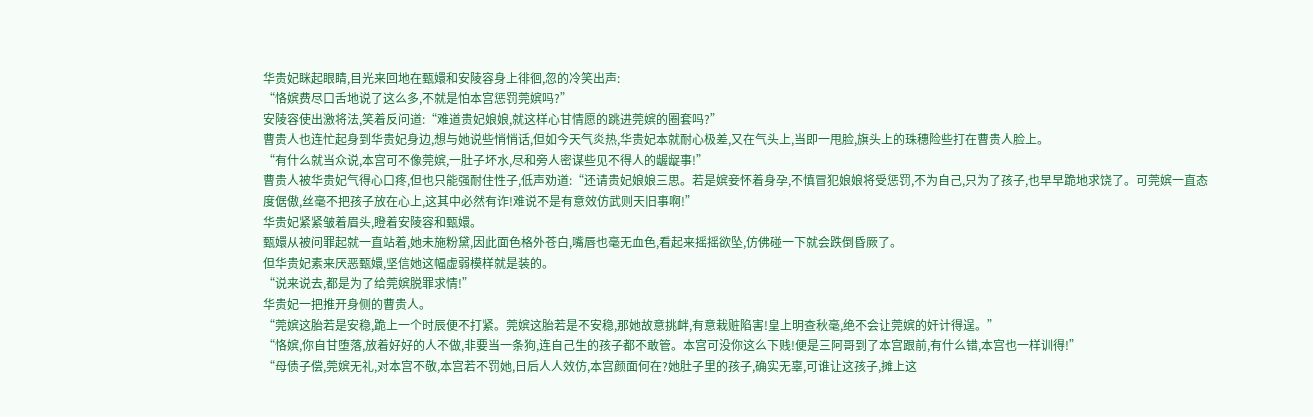华贵妃眯起眼睛,目光来回地在甄嬛和安陵容身上徘徊,忽的冷笑出声:
“恪嫔费尽口舌地说了这么多,不就是怕本宫惩罚莞嫔吗?”
安陵容使出激将法,笑着反问道:“难道贵妃娘娘,就这样心甘情愿的跳进莞嫔的圈套吗?”
曹贵人也连忙起身到华贵妃身边,想与她说些悄悄话,但如今天气炎热,华贵妃本就耐心极差,又在气头上,当即一甩脸,旗头上的珠穗险些打在曹贵人脸上。
“有什么就当众说,本宫可不像莞嫔,一肚子坏水,尽和旁人密谋些见不得人的龌龊事!”
曹贵人被华贵妃气得心口疼,但也只能强耐住性子,低声劝道:“还请贵妃娘娘三思。若是嫔妾怀着身孕,不慎冒犯娘娘将受惩罚,不为自己,只为了孩子,也早早跪地求饶了。可莞嫔一直态度倨傲,丝毫不把孩子放在心上,这其中必然有诈!难说不是有意效仿武则天旧事啊!”
华贵妃紧紧皱着眉头,瞪着安陵容和甄嬛。
甄嬛从被问罪起就一直站着,她未施粉黛,因此面色格外苍白,嘴唇也毫无血色,看起来摇摇欲坠,仿佛碰一下就会跌倒昏厥了。
但华贵妃素来厌恶甄嬛,坚信她这幅虚弱模样就是装的。
“说来说去,都是为了给莞嫔脱罪求情!”
华贵妃一把推开身侧的曹贵人。
“莞嫔这胎若是安稳,跪上一个时辰便不打紧。莞嫔这胎若是不安稳,那她故意挑衅,有意栽赃陷害!皇上明查秋毫,绝不会让莞嫔的奸计得逞。”
“恪嫔,你自甘堕落,放着好好的人不做,非要当一条狗,连自己生的孩子都不敢管。本宫可没你这么下贱!便是三阿哥到了本宫跟前,有什么错,本宫也一样训得!”
“母债子偿,莞嫔无礼,对本宫不敬,本宫若不罚她,日后人人效仿,本宫颜面何在?她肚子里的孩子,确实无辜,可谁让这孩子,摊上这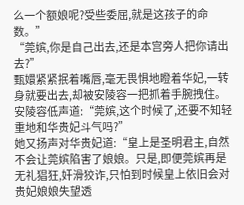么一个额娘呢?受些委屈,就是这孩子的命数。”
“莞嫔,你是自己出去,还是本宫旁人把你请出去?”
甄嬛紧紧抿着嘴唇,毫无畏惧地瞪着华妃,一转身就要出去,却被安陵容一把抓着手腕拽住。
安陵容低声道:“莞嫔,这个时候了,还要不知轻重地和华贵妃斗气吗?”
她又扬声对华贵妃道:“皇上是圣明君主,自然不会让莞嫔陷害了娘娘。只是,即便莞嫔再是无礼猖狂,奸滑狡诈,只怕到时候皇上依旧会对贵妃娘娘失望透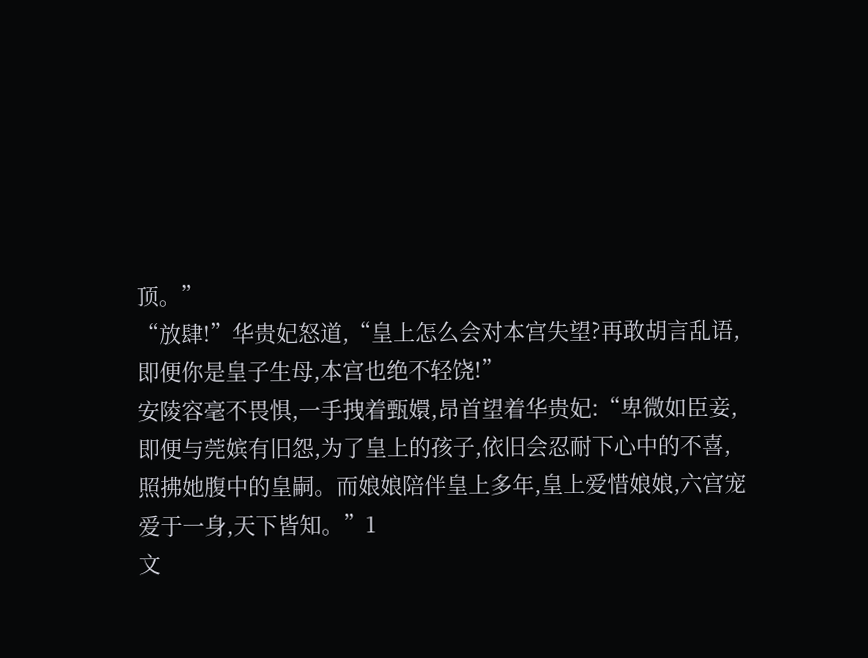顶。”
“放肆!”华贵妃怒道,“皇上怎么会对本宫失望?再敢胡言乱语,即便你是皇子生母,本宫也绝不轻饶!”
安陵容毫不畏惧,一手拽着甄嬛,昂首望着华贵妃:“卑微如臣妾,即便与莞嫔有旧怨,为了皇上的孩子,依旧会忍耐下心中的不喜,照拂她腹中的皇嗣。而娘娘陪伴皇上多年,皇上爱惜娘娘,六宫宠爱于一身,天下皆知。”1
文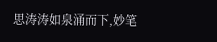思涛涛如泉涌而下,妙笔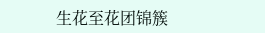生花至花团锦簇